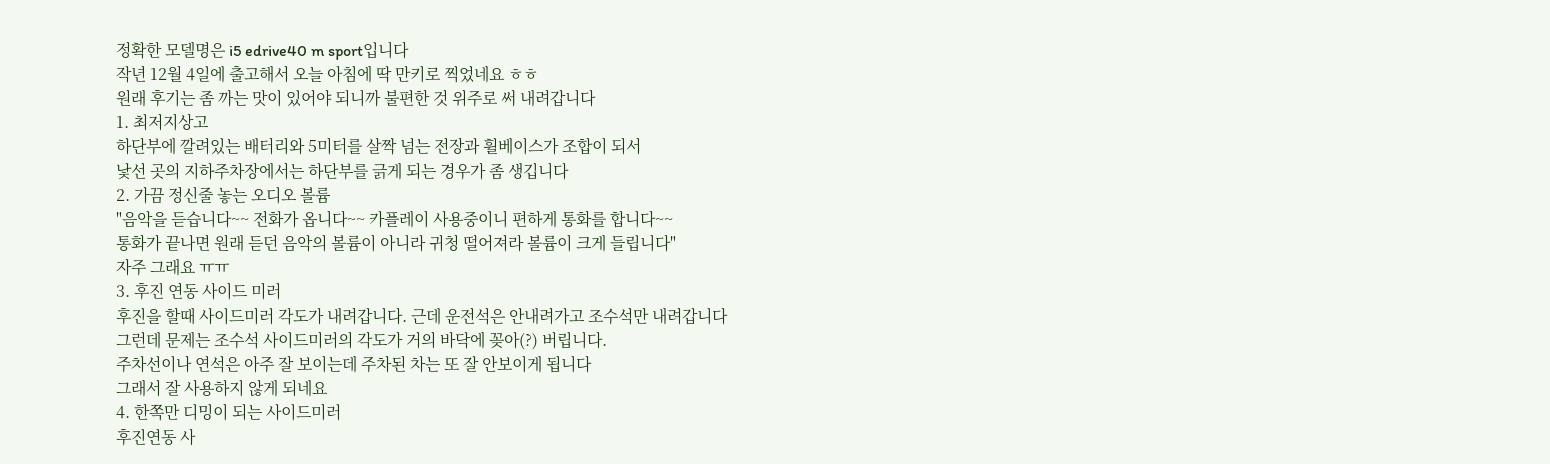정확한 모델명은 i5 edrive40 m sport입니다
작년 12월 4일에 출고해서 오늘 아침에 딱 만키로 찍었네요 ㅎㅎ
원래 후기는 좀 까는 맛이 있어야 되니까 불편한 것 위주로 써 내려갑니다
1. 최저지상고
하단부에 깔려있는 배터리와 5미터를 살짝 넘는 전장과 휠베이스가 조합이 되서
낯선 곳의 지하주차장에서는 하단부를 긁게 되는 경우가 좀 생깁니다
2. 가끔 정신줄 놓는 오디오 볼륨
"음악을 듣습니다~~ 전화가 옵니다~~ 카플레이 사용중이니 편하게 통화를 합니다~~
통화가 끝나면 원래 듣던 음악의 볼륨이 아니라 귀청 떨어져라 볼륨이 크게 들립니다"
자주 그래요 ㅠㅠ
3. 후진 연동 사이드 미러
후진을 할때 사이드미러 각도가 내려갑니다. 근데 운전석은 안내려가고 조수석만 내려갑니다
그런데 문제는 조수석 사이드미러의 각도가 거의 바닥에 꽂아(?) 버립니다.
주차선이나 연석은 아주 잘 보이는데 주차된 차는 또 잘 안보이게 됩니다
그래서 잘 사용하지 않게 되네요
4. 한쪽만 디밍이 되는 사이드미러
후진연동 사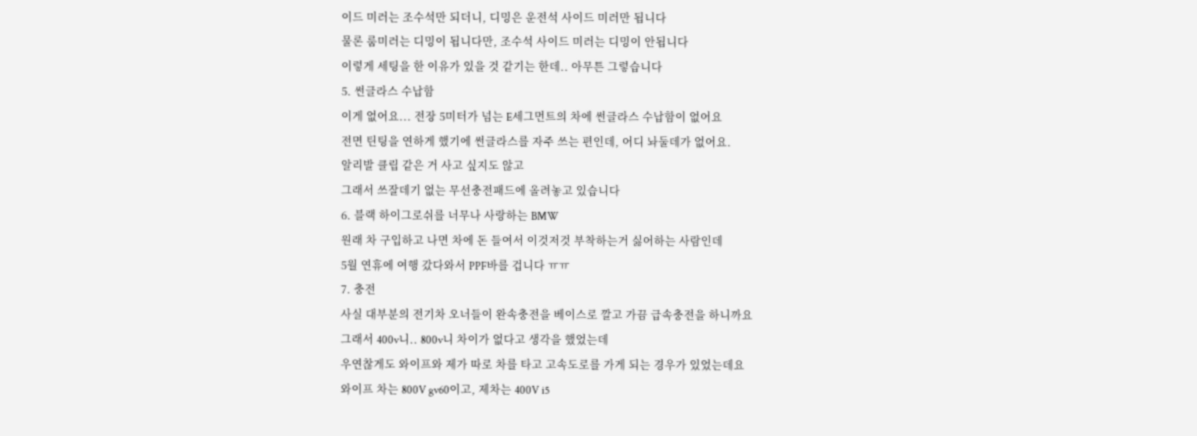이드 미러는 조수석만 되더니, 디밍은 운전석 사이드 미러만 됩니다
물론 룸미러는 디밍이 됩니다만, 조수석 사이드 미러는 디밍이 안됩니다
이렇게 세팅을 한 이유가 있을 것 같기는 한데.. 아무튼 그렇습니다
5. 썬글라스 수납함
이게 없어요... 전장 5미터가 넘는 E세그먼트의 차에 썬글라스 수납함이 없어요
전면 틴팅을 연하게 했기에 썬글라스를 자주 쓰는 편인데, 어디 놔둘데가 없어요.
알리발 클립 같은 거 사고 싶지도 않고
그래서 쓰잘데기 없는 무선충전패드에 올려놓고 있습니다
6. 블랙 하이그로쉬를 너무나 사랑하는 BMW
원래 차 구입하고 나면 차에 돈 들여서 이것저것 부착하는거 싫어하는 사람인데
5월 연휴에 여행 갔다와서 PPF바를 겁니다 ㅠㅠ
7. 충전
사실 대부분의 전기차 오너들이 완속충전을 베이스로 깔고 가끔 급속충전을 하니까요
그래서 400v니.. 800v니 차이가 없다고 생각을 했었는데
우연찮게도 와이프와 제가 따로 차를 타고 고속도로를 가게 되는 경우가 있었는데요
와이프 차는 800V gv60이고, 제차는 400V i5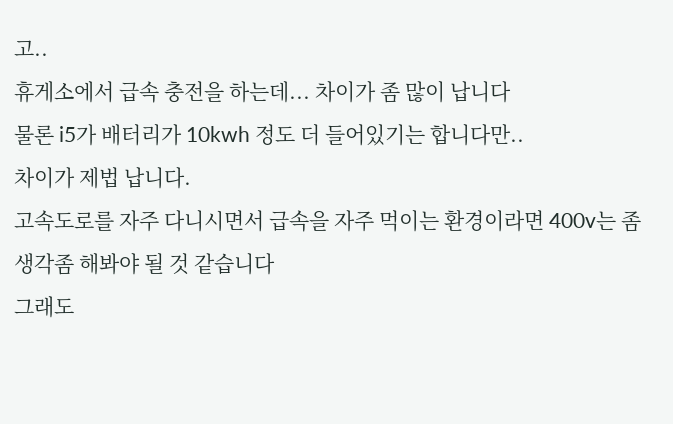고..
휴게소에서 급속 충전을 하는데... 차이가 좀 많이 납니다
물론 i5가 배터리가 10kwh 정도 더 들어있기는 합니다만..
차이가 제법 납니다.
고속도로를 자주 다니시면서 급속을 자주 먹이는 환경이라면 400v는 좀 생각좀 해봐야 될 것 같습니다
그래도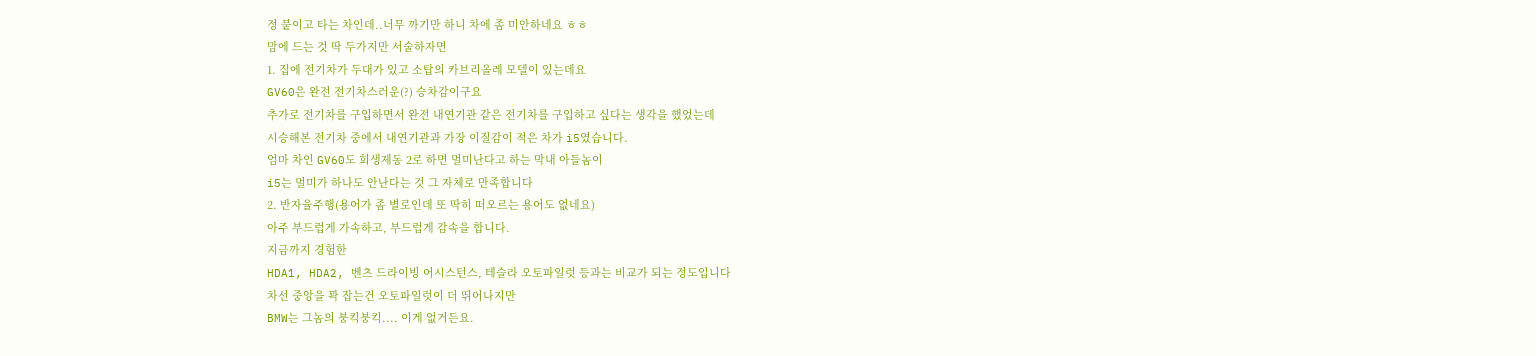정 붙이고 타는 차인데..너무 까기만 하니 차에 좀 미안하네요 ㅎㅎ
맘에 드는 것 딱 두가지만 서술하자면
1. 집에 전기차가 두대가 있고 소탑의 카브리올레 모델이 있는데요
GV60은 완전 전기차스러운(?) 승차감이구요
추가로 전기차를 구입하면서 완전 내연기관 같은 전기차를 구입하고 싶다는 생각을 했었는데
시승해본 전기차 중에서 내연기관과 가장 이질감이 적은 차가 i5였습니다.
엄마 차인 GV60도 회생제동 2로 하면 멀미난다고 하는 막내 아들놈이
i5는 멀미가 하나도 안난다는 것 그 자체로 만족합니다
2. 반자율주행(용어가 좀 별로인데 또 딱히 떠오르는 용어도 없네요)
아주 부드럽게 가속하고, 부드럽게 감속을 합니다.
지금까지 경험한
HDA1, HDA2, 벤츠 드라이빙 어시스턴스, 테슬라 오토파일럿 등과는 비교가 되는 정도입니다
차선 중앙을 꽉 잡는건 오토파일럿이 더 뛰어나지만
BMW는 그놈의 붕킥붕킥.... 이게 없거든요.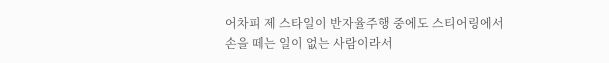어차피 제 스타일이 반자율주행 중에도 스티어링에서 손을 떼는 일이 없는 사람이라서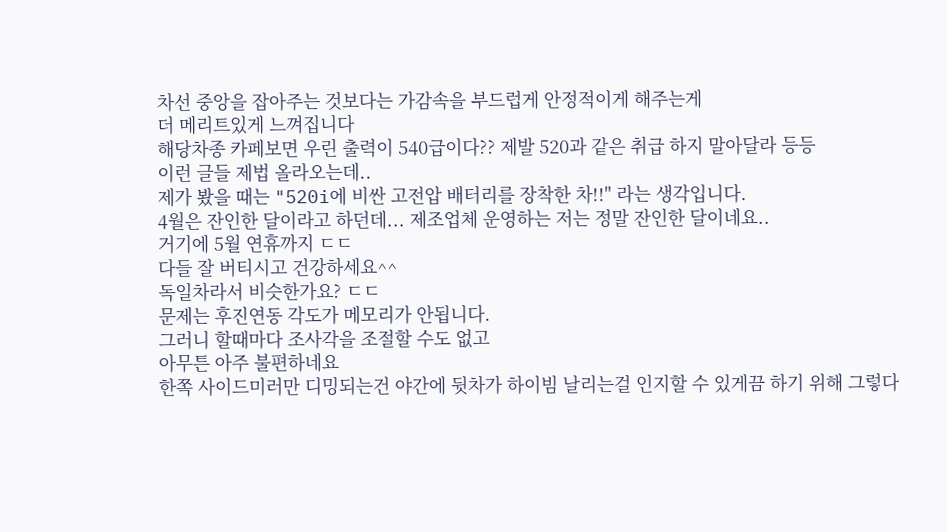차선 중앙을 잡아주는 것보다는 가감속을 부드럽게 안정적이게 해주는게
더 메리트있게 느껴집니다
해당차종 카페보면 우린 출력이 540급이다?? 제발 520과 같은 취급 하지 말아달라 등등
이런 글들 제법 올라오는데..
제가 봤을 때는 "520i에 비싼 고전압 배터리를 장착한 차!!" 라는 생각입니다.
4월은 잔인한 달이라고 하던데... 제조업체 운영하는 저는 정말 잔인한 달이네요..
거기에 5월 연휴까지 ㄷㄷ
다들 잘 버티시고 건강하세요^^
독일차라서 비슷한가요? ㄷㄷ
문제는 후진연동 각도가 메모리가 안됩니다.
그러니 할때마다 조사각을 조절할 수도 없고
아무튼 아주 불편하네요
한쪽 사이드미러만 디밍되는건 야간에 뒷차가 하이빔 날리는걸 인지할 수 있게끔 하기 위해 그렇다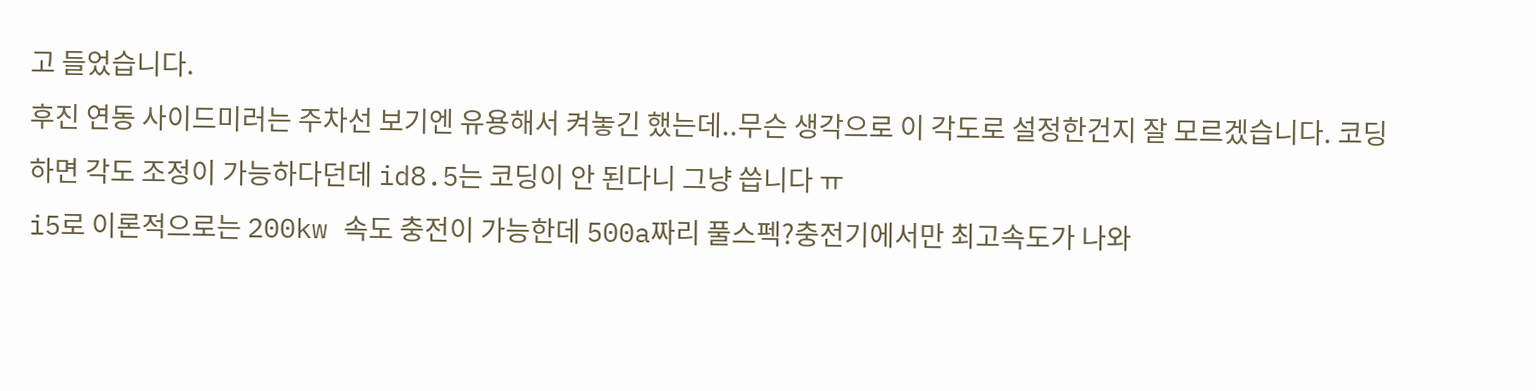고 들었습니다.
후진 연동 사이드미러는 주차선 보기엔 유용해서 켜놓긴 했는데..무슨 생각으로 이 각도로 설정한건지 잘 모르겠습니다. 코딩하면 각도 조정이 가능하다던데 id8.5는 코딩이 안 된다니 그냥 씁니다 ㅠ
i5로 이론적으로는 200kw 속도 충전이 가능한데 500a짜리 풀스펙?충전기에서만 최고속도가 나와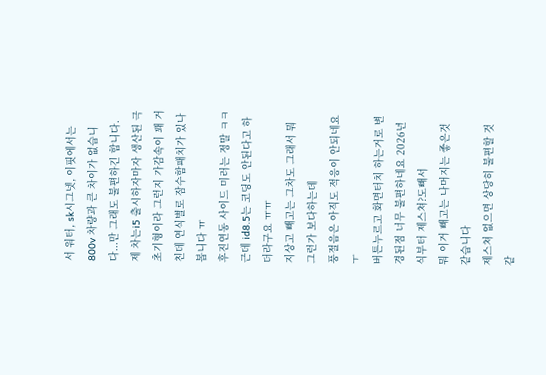서 워터, sk시그넷, 이핏에서는 800v 차량과 큰 차이가 없습니다...만 그래도 불편하긴 합니다.
제 차는i5 출시하자마자 생산된 극초기형이라 그런지 가감속이 꽤 거친데 연식별로 잠수함패치가 있나봅니다 ㅠ
후진연동 사이드 미러는 정말 ㅋㅋ
근데 id8.5는 코딩도 안된다고 하더라구요 ㅠㅠ
지상고 빼고는 그차도 그래서 뭐 그런가 보다하는데
풍절음은 아직도 적응이 안되네요 ㅜ
버튼누르고 화면터치 하는거로 변경된점 너무 불편하네요 2026년식부터 제스쳐?도빼서
뭐 이거 빼고는 나머지는 좋은것 같습니다
제스쳐 없으면 상당히 불편할 것 같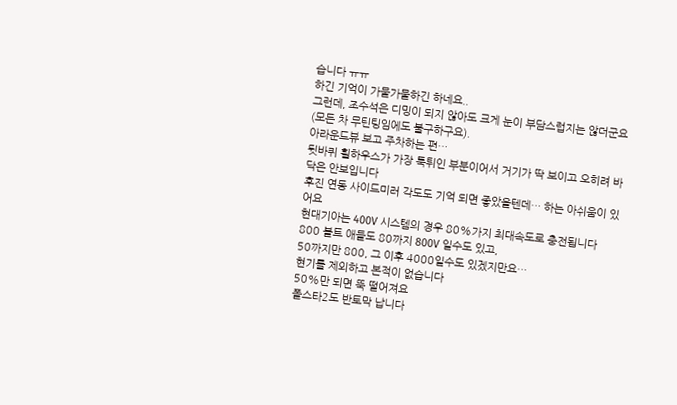습니다 ㅠㅠ
하긴 기억이 가물가물하긴 하네요..
그런데, 조수석은 디밍이 되지 않아도 크게 눈이 부담스럽지는 않더군요 (모든 차 무틴팅임에도 불구하구요).
아라운드뷰 보고 주차하는 편…
뒷바퀴 휠하우스가 가장 툭튀인 부분이어서 거기가 딱 보이고 오히려 바닥은 안보입니다
후진 연동 사이드미러 각도도 기억 되면 좋았을텐데… 하는 아쉬움이 있어요
현대기아는 400V 시스템의 경우 80%가지 최대속도로 충전됩니다
800 볼트 애들도 80까지 800V 일수도 있고,
50까지만 800, 그 이후 4000일수도 있겠지만요…
현기를 제외하고 본적이 없습니다
50%만 되면 뚝 떨어져요
폴스타2도 반토막 납니다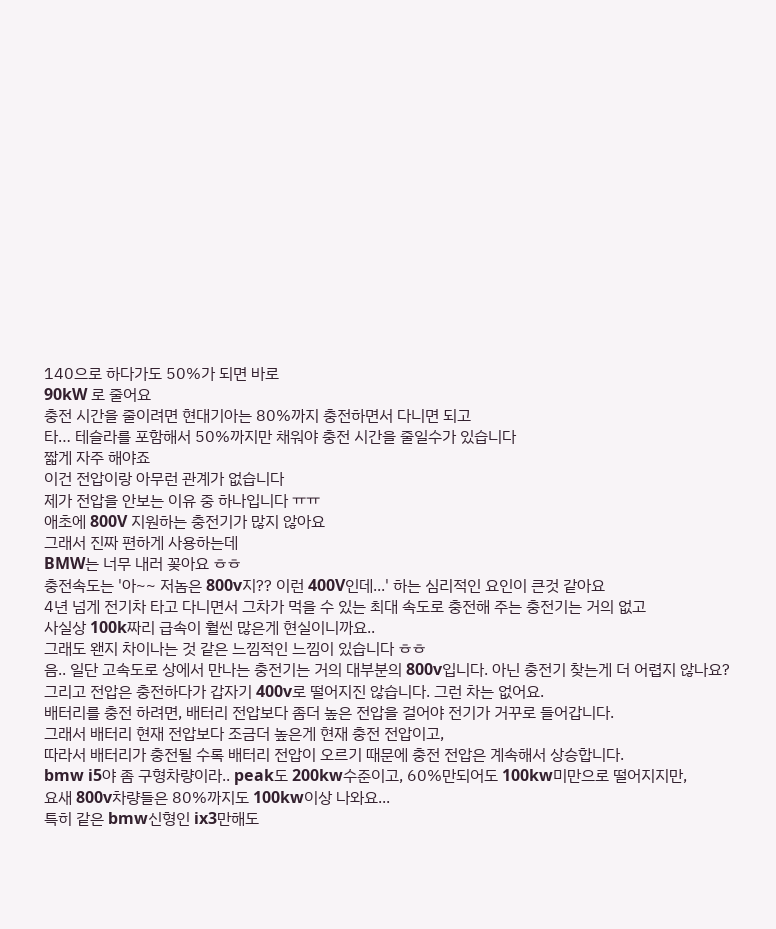140으로 하다가도 50%가 되면 바로
90kW 로 줄어요
충전 시간을 줄이려면 현대기아는 80%까지 충전하면서 다니면 되고
타… 테슬라를 포함해서 50%까지만 채워야 충전 시간을 줄일수가 있습니다
짧게 자주 해야죠
이건 전압이랑 아무런 관계가 없습니다
제가 전압을 안보는 이유 중 하나입니다 ㅠㅠ
애초에 800V 지원하는 충전기가 많지 않아요
그래서 진짜 편하게 사용하는데
BMW는 너무 내러 꽂아요 ㅎㅎ
충전속도는 '아~~ 저놈은 800v지?? 이런 400V인데...' 하는 심리적인 요인이 큰것 같아요
4년 넘게 전기차 타고 다니면서 그차가 먹을 수 있는 최대 속도로 충전해 주는 충전기는 거의 없고
사실상 100k짜리 급속이 훨씬 많은게 현실이니까요..
그래도 왠지 차이나는 것 같은 느낌적인 느낌이 있습니다 ㅎㅎ
음.. 일단 고속도로 상에서 만나는 충전기는 거의 대부분의 800v입니다. 아닌 충전기 찾는게 더 어렵지 않나요?
그리고 전압은 충전하다가 갑자기 400v로 떨어지진 않습니다. 그런 차는 없어요.
배터리를 충전 하려면, 배터리 전압보다 좀더 높은 전압을 걸어야 전기가 거꾸로 들어갑니다.
그래서 배터리 현재 전압보다 조금더 높은게 현재 충전 전압이고,
따라서 배터리가 충전될 수록 배터리 전압이 오르기 때문에 충전 전압은 계속해서 상승합니다.
bmw i5야 좀 구형차량이라.. peak도 200kw수준이고, 60%만되어도 100kw미만으로 떨어지지만,
요새 800v차량들은 80%까지도 100kw이상 나와요...
특히 같은 bmw신형인 ix3만해도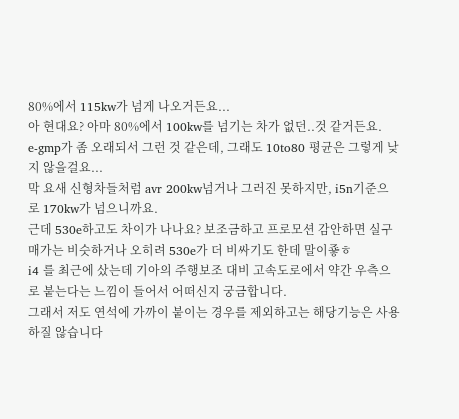80%에서 115kw가 넘게 나오거든요...
아 현대요? 아마 80%에서 100kw를 넘기는 차가 없던..것 같거든요.
e-gmp가 좀 오래되서 그런 것 같은데, 그래도 10to80 평균은 그렇게 낮지 않을걸요...
막 요새 신형차들처럼 avr 200kw넘거나 그러진 못하지만, i5n기준으로 170kw가 넘으니까요.
근데 530e하고도 차이가 나나요? 보조금하고 프로모션 감안하면 실구매가는 비슷하거나 오히려 530e가 더 비싸기도 한데 말이죻ㅎ
i4 를 최근에 샀는데 기아의 주행보조 대비 고속도로에서 약간 우측으로 붙는다는 느낌이 들어서 어떠신지 궁금합니다.
그래서 저도 연석에 가까이 붙이는 경우를 제외하고는 해당기능은 사용하질 않습니다